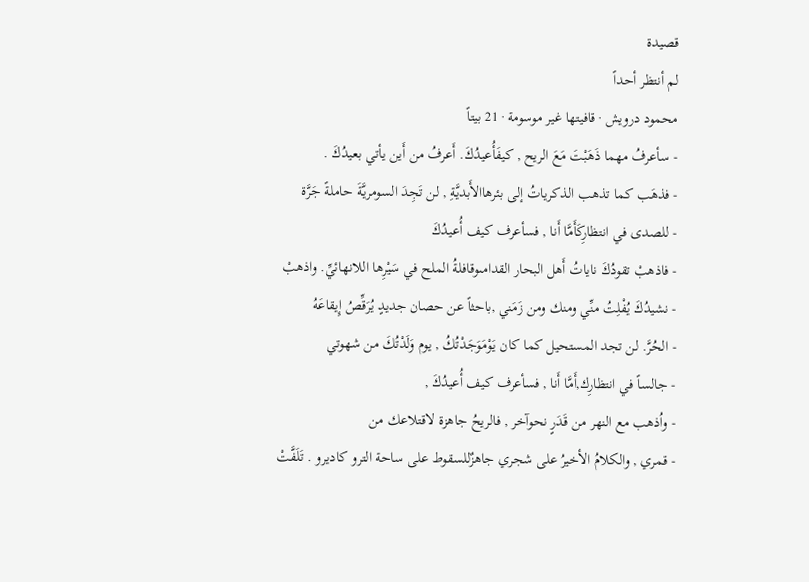قصيدة
لم أنتظر أحداً
محمود درويش · قافيتها غير موسومة · 21 بيتاً
- سأعرفُ مهما ذَهَبْتَ مَعَ الريح , كيفَأُعيدُكَ. أَعرفُ من أَين يأتي بعيدُكَ .
- فذهَب كما تذهب الذكرياتُ إلى بئرهاالأَبديَّةِ , لن تَجِدَ السومريَّةَ حاملةً جَرَّة
- للصدى في انتظارِكَأَمَّا أَنا , فسأعرف كيف أُعيدُكَ
- فاذهبْ تقودُكَ ناياتُ أَهل البحار القدامىوقافلةُ الملح في سَيْرِها اللانهائيِّ. واذهبْ
- نشيدُكَ يُفْلِتُ منِّي ومنك ومن زَمَني ,باحثاً عن حصان جديدٍ يُرَقِّصُ إِيقاعَهُ
- الحُرَّ. لن تجد المستحيل كما كان يَوْمَوَجَدْتُكُ , يوم وَلَدْتُكَ من شهوتي
- جالساً في انتظارِك,أَمَّا أَنا , فسأعرف كيف أُعيدُكَ ,
- واُذهب مع النهر من قَدَرٍ نحوآخر , فالريحُ جاهزة لاقتلاعك من
- قمري , والكلامُ الأخيرُ على شجري جاهزٌللسقوط على ساحة الترو كاديرو . تَلَفَّتْ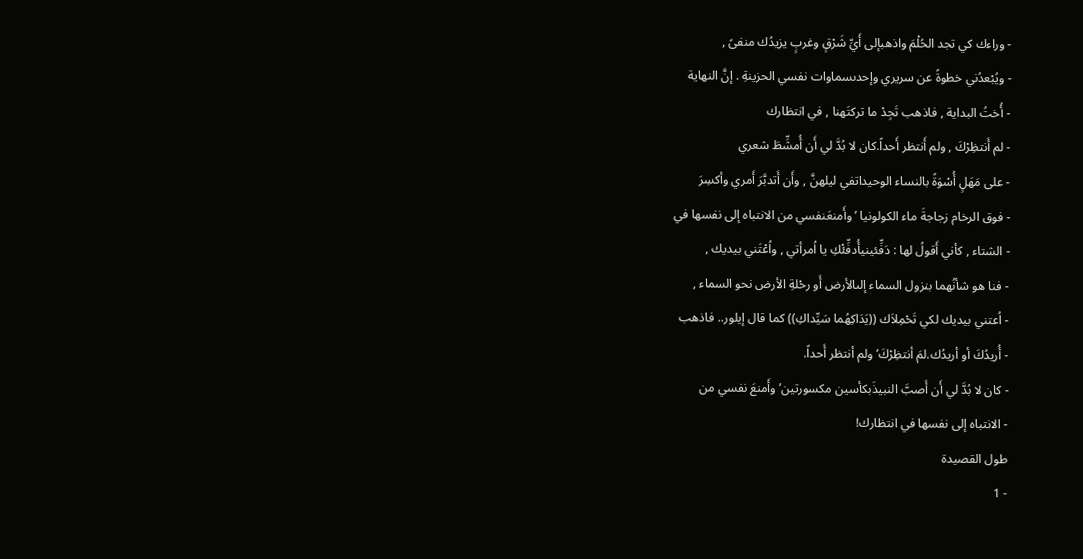- وراءك كي تجد الحُلْمَ واذهبإلى أَيِّ شَرْقٍ وغربٍ يزيدُك منفىً ,
- ويُبْعدُني خطوةً عن سريري وإحدىسماوات نفسي الحزينةِ . إنَّ النهاية
- أُختُ البداية , فاذهب تَجِدْ ما تركتَهنا , في انتظارك
- لم أَنتظِرْكَ , ولم أَنتظر أَحداً.كان لا بُدَّ لي أَن أُمشِّطَ شعري
- على مَهَلٍ أُسْوَةً بالنساء الوحيداتفي ليلهنَّ , وأَن أَتدبَّرَ أَمري وأكسِرَ
- فوق الرخام زجاجةَ ماء الكولونيا ’ وأَمنعَنفسي من الانتباه إلى نفسها في
- الشتاء , كأني أَقولُ لها : دَفِّئينيأُدفِّئْكِ يا اُمرأتي , واُعْتَني بيديك ,
- فنا هو شأنُهما بنزول السماء إلىالأرض أَو رحْلةِ الأرض نحو السماء ,
- اُعتني بيديك لكي تَحْمِلاَك ((يَدَاكِهُما سَيِّداكِ)) كما قال إيلور.. فاذهب
- أُريدُكَ أو أريدُك.لمَ أنتظِرْكَ’ ولم أنتظر أَحداً.
- كان لا بُدَّ لي أَن أَصبَّ النبيذَبكأسين مكسورتين’ وأَمنعَ نفسي من
- الانتباه إلى نفسها في انتظارك!
طول القصيدة
- 1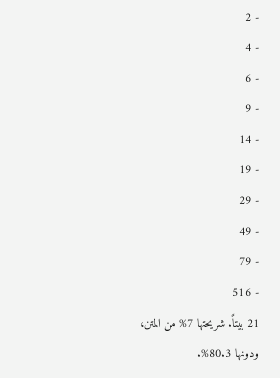- 2
- 4
- 6
- 9
- 14
- 19
- 29
- 49
- 79
- 516
21 بيتاً. شريحتها 7% من المتن، ودونها 80.3%.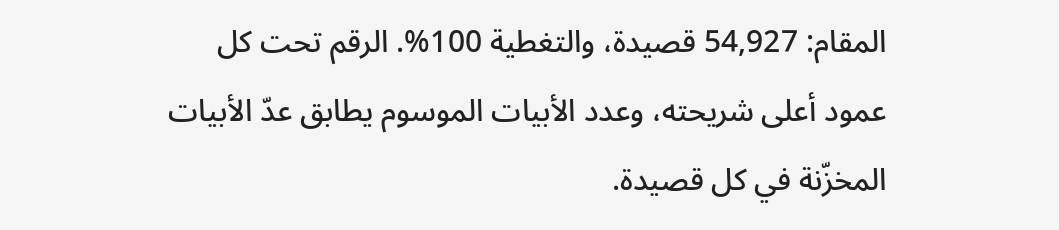المقام: 54,927 قصيدة، والتغطية 100%. الرقم تحت كل عمود أعلى شريحته، وعدد الأبيات الموسوم يطابق عدّ الأبيات المخزّنة في كل قصيدة.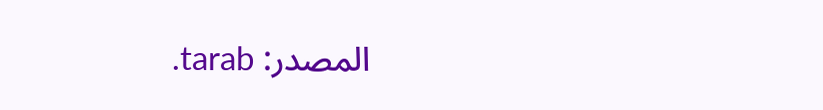المصدر: tarab.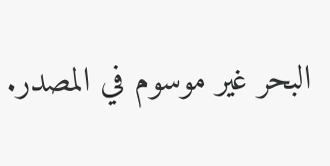البحر غير موسوم في المصدر.